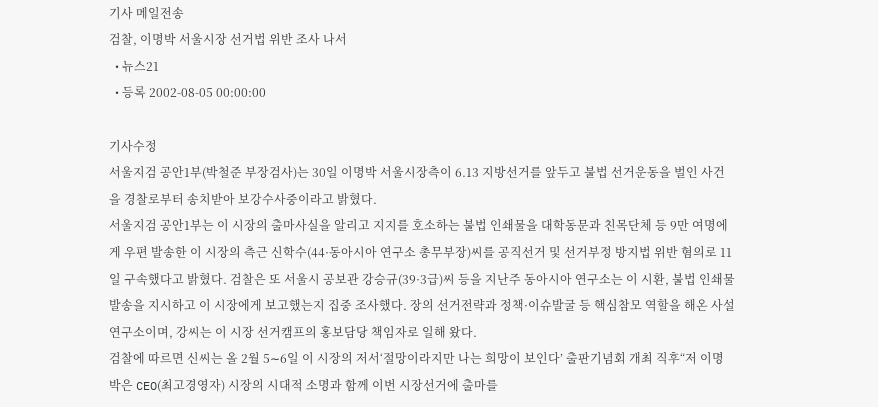기사 메일전송
검찰, 이명박 서울시장 선거법 위반 조사 나서
  • 뉴스21
  • 등록 2002-08-05 00:00:00

기사수정
서울지검 공안1부(박철준 부장검사)는 30일 이명박 서울시장측이 6.13 지방선거를 앞두고 불법 선거운동을 벌인 사건을 경찰로부터 송치받아 보강수사중이라고 밝혔다.
서울지검 공안1부는 이 시장의 출마사실을 알리고 지지를 호소하는 불법 인쇄물을 대학동문과 친목단체 등 9만 여명에게 우편 발송한 이 시장의 측근 신학수(44·동아시아 연구소 총무부장)씨를 공직선거 및 선거부정 방지법 위반 혐의로 11일 구속했다고 밝혔다. 검찰은 또 서울시 공보관 강승규(39·3급)씨 등을 지난주 동아시아 연구소는 이 시환, 불법 인쇄물 발송을 지시하고 이 시장에게 보고했는지 집중 조사했다. 장의 선거전략과 정책·이슈발굴 등 핵심참모 역할을 해온 사설 연구소이며, 강씨는 이 시장 선거캠프의 홍보담당 책임자로 일해 왔다.
검찰에 따르면 신씨는 올 2월 5∼6일 이 시장의 저서‘절망이라지만 나는 희망이 보인다’ 출판기념회 개최 직후“저 이명박은 CEO(최고경영자) 시장의 시대적 소명과 함께 이번 시장선거에 출마를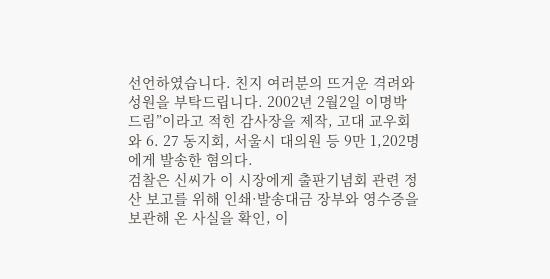선언하였습니다. 친지 여러분의 뜨거운 격려와 성원을 부탁드립니다. 2002년 2월2일 이명박 드림”이라고 적힌 감사장을 제작, 고대 교우회와 6. 27 동지회, 서울시 대의원 등 9만 1,202명에게 발송한 혐의다.
검찰은 신씨가 이 시장에게 출판기념회 관련 정산 보고를 위해 인쇄·발송대금 장부와 영수증을 보관해 온 사실을 확인, 이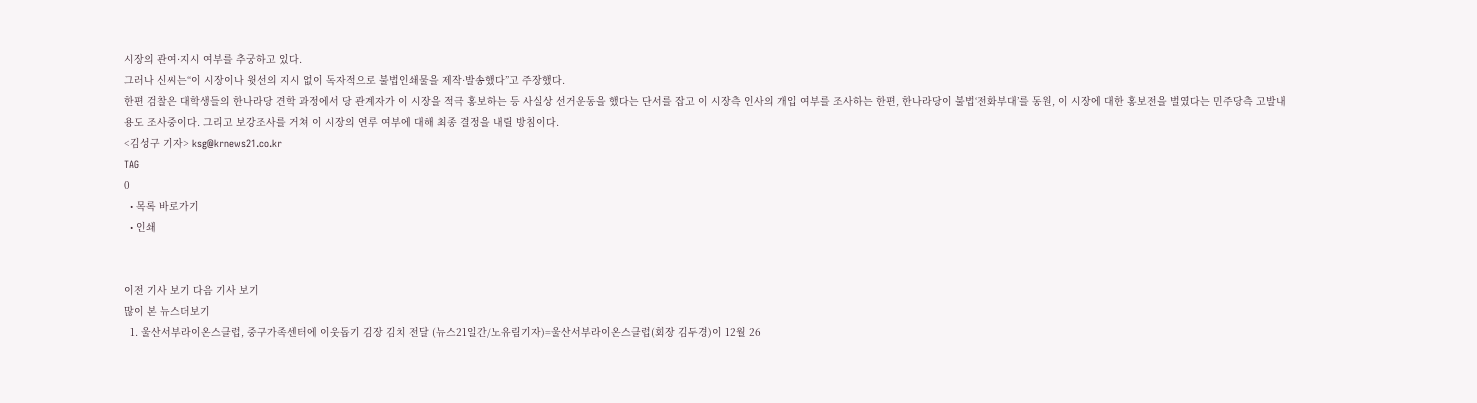시장의 관여·지시 여부를 추궁하고 있다.
그러나 신씨는“이 시장이나 윗선의 지시 없이 독자적으로 불법인쇄물을 제작·발송했다”고 주장했다.
한편 검찰은 대학생들의 한나라당 견학 과정에서 당 관계자가 이 시장을 적극 홍보하는 등 사실상 선거운동을 했다는 단서를 잡고 이 시장측 인사의 개입 여부를 조사하는 한편, 한나라당이 불법‘전화부대’를 동원, 이 시장에 대한 홍보전을 벌였다는 민주당측 고발내용도 조사중이다. 그리고 보강조사를 거쳐 이 시장의 연루 여부에 대해 최종 결정을 내릴 방침이다.
<김성구 기자> ksg@krnews21.co.kr
TAG
0
  • 목록 바로가기
  • 인쇄


이전 기사 보기 다음 기사 보기
많이 본 뉴스더보기
  1. 울산서부라이온스클럽, 중구가족센터에 이웃돕기 김장 김치 전달 (뉴스21일간/노유림기자)=울산서부라이온스클럽(회장 김두경)이 12월 26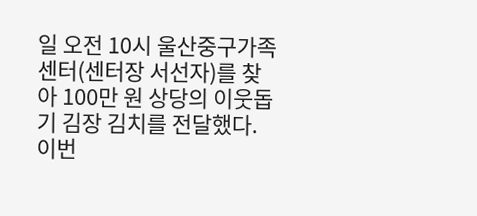일 오전 10시 울산중구가족센터(센터장 서선자)를 찾아 100만 원 상당의 이웃돕기 김장 김치를 전달했다. 이번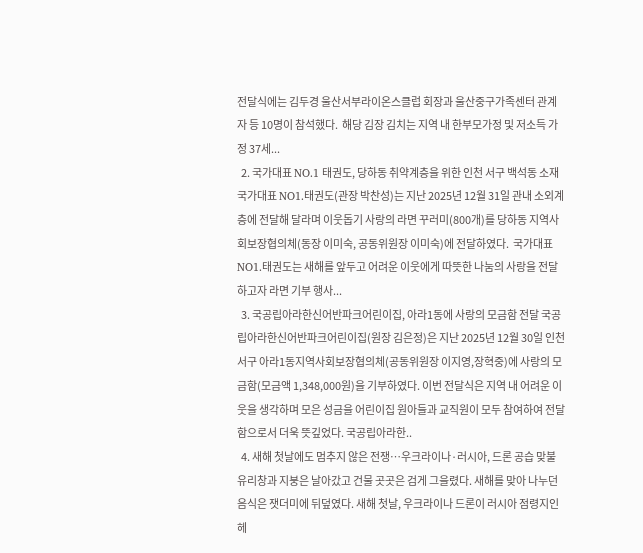전달식에는 김두경 울산서부라이온스클럽 회장과 울산중구가족센터 관계자 등 10명이 참석했다.  해당 김장 김치는 지역 내 한부모가정 및 저소득 가정 37세...
  2. 국가대표 NO.1 태권도, 당하동 취약계층을 위한 인천 서구 백석동 소재 국가대표 NO1.태권도(관장 박찬성)는 지난 2025년 12월 31일 관내 소외계층에 전달해 달라며 이웃돕기 사랑의 라면 꾸러미(800개)를 당하동 지역사회보장협의체(동장 이미숙, 공동위원장 이미숙)에 전달하였다.  국가대표 NO1.태권도는 새해를 앞두고 어려운 이웃에게 따뜻한 나눔의 사랑을 전달하고자 라면 기부 행사...
  3. 국공립아라한신어반파크어린이집, 아라1동에 사랑의 모금함 전달 국공립아라한신어반파크어린이집(원장 김은정)은 지난 2025년 12월 30일 인천 서구 아라1동지역사회보장협의체(공동위원장 이지영,장혁중)에 사랑의 모금함(모금액 1,348,000원)을 기부하였다. 이번 전달식은 지역 내 어려운 이웃을 생각하며 모은 성금을 어린이집 원아들과 교직원이 모두 참여하여 전달함으로서 더욱 뜻깊었다. 국공립아라한..
  4. 새해 첫날에도 멈추지 않은 전쟁…우크라이나·러시아, 드론 공습 맞불 유리창과 지붕은 날아갔고 건물 곳곳은 검게 그을렸다. 새해를 맞아 나누던 음식은 잿더미에 뒤덮였다. 새해 첫날, 우크라이나 드론이 러시아 점령지인 헤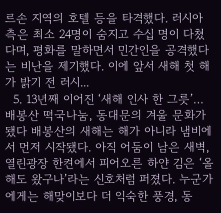르손 지역의 호텔 등을 타격했다. 러시아 측은 최소 24명이 숨지고 수십 명이 다쳤다며, 평화를 말하면서 민간인을 공격했다는 비난을 제기했다. 이에 앞서 새해 첫 해가 밝기 전 러시...
  5. 13년째 이어진 ‘새해 인사 한 그릇’…배봉산 떡국나눔, 동대문의 겨울 문화가 됐다 배봉산의 새해는 해가 아니라 냄비에서 먼저 시작됐다. 아직 어둠이 남은 새벽, 열린광장 한켠에서 피어오른 하얀 김은 ‘올해도 왔구나’라는 신호처럼 퍼졌다. 누군가에게는 해맞이보다 더 익숙한 풍경, 동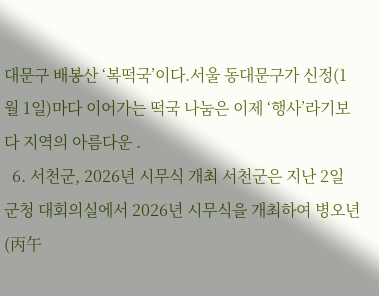대문구 배봉산 ‘복떡국’이다.서울 동대문구가 신정(1월 1일)마다 이어가는 떡국 나눔은 이제 ‘행사’라기보다 지역의 아름다운 .
  6. 서천군, 2026년 시무식 개최 서천군은 지난 2일 군청 대회의실에서 2026년 시무식을 개최하여 병오년(丙午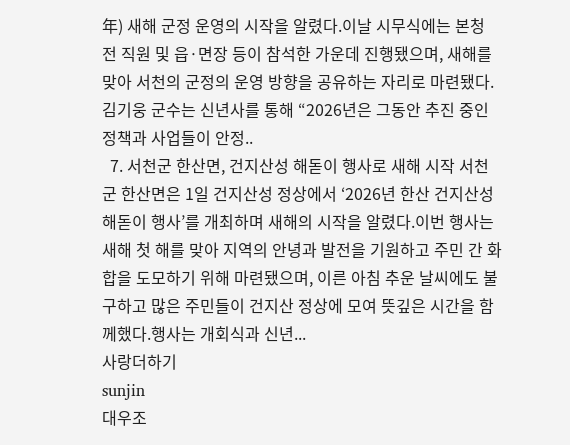年) 새해 군정 운영의 시작을 알렸다.이날 시무식에는 본청 전 직원 및 읍·면장 등이 참석한 가운데 진행됐으며, 새해를 맞아 서천의 군정의 운영 방향을 공유하는 자리로 마련됐다.김기웅 군수는 신년사를 통해 “2026년은 그동안 추진 중인 정책과 사업들이 안정..
  7. 서천군 한산면, 건지산성 해돋이 행사로 새해 시작 서천군 한산면은 1일 건지산성 정상에서 ‘2026년 한산 건지산성 해돋이 행사’를 개최하며 새해의 시작을 알렸다.이번 행사는 새해 첫 해를 맞아 지역의 안녕과 발전을 기원하고 주민 간 화합을 도모하기 위해 마련됐으며, 이른 아침 추운 날씨에도 불구하고 많은 주민들이 건지산 정상에 모여 뜻깊은 시간을 함께했다.행사는 개회식과 신년...
사랑더하기
sunjin
대우조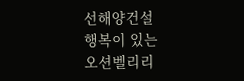선해양건설
행복이 있는
오션벨리리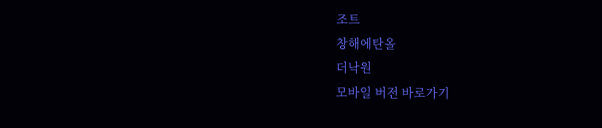조트
창해에탄올
더낙원
모바일 버전 바로가기